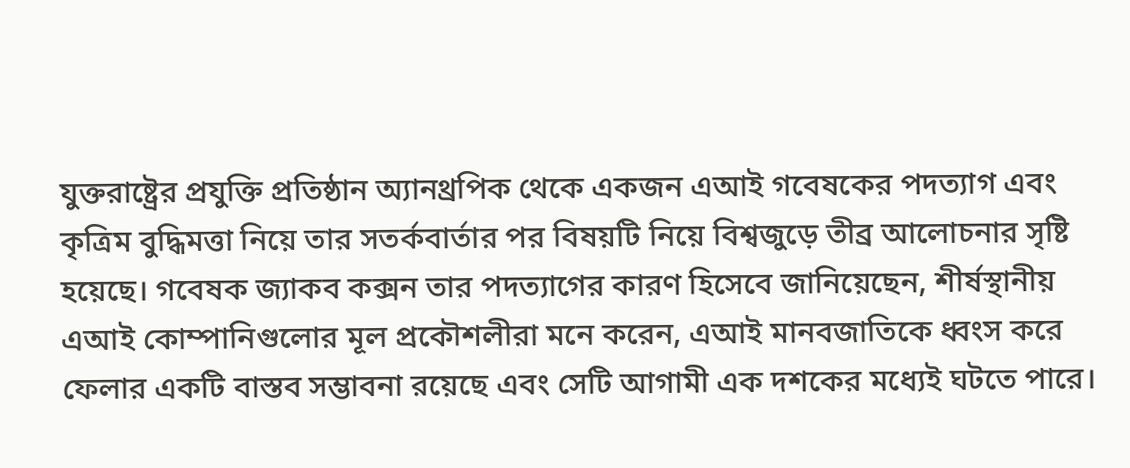যুক্তরাষ্ট্রের প্রযুক্তি প্রতিষ্ঠান অ্যানথ্রপিক থেকে একজন এআই গবেষকের পদত্যাগ এবং কৃত্রিম বুদ্ধিমত্তা নিয়ে তার সতর্কবার্তার পর বিষয়টি নিয়ে বিশ্বজুড়ে তীব্র আলোচনার সৃষ্টি হয়েছে। গবেষক জ্যাকব কক্সন তার পদত্যাগের কারণ হিসেবে জানিয়েছেন, শীর্ষস্থানীয় এআই কোম্পানিগুলোর মূল প্রকৌশলীরা মনে করেন, এআই মানবজাতিকে ধ্বংস করে ফেলার একটি বাস্তব সম্ভাবনা রয়েছে এবং সেটি আগামী এক দশকের মধ্যেই ঘটতে পারে।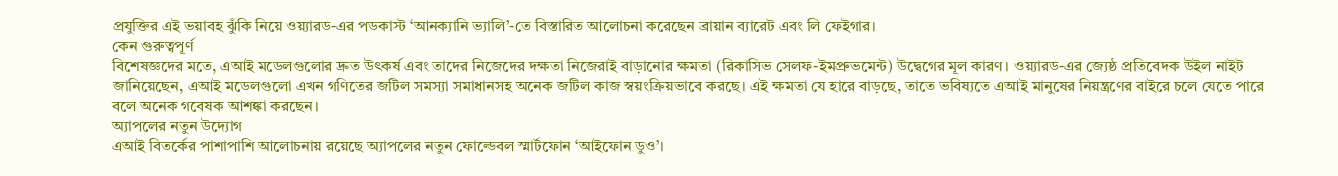প্রযুক্তির এই ভয়াবহ ঝুঁকি নিয়ে ওয়্যারড-এর পডকাস্ট ‘আনক্যানি ভ্যালি’-তে বিস্তারিত আলোচনা করেছেন ব্রায়ান ব্যারেট এবং লি ফেইগার।
কেন গুরুত্বপূর্ণ
বিশেষজ্ঞদের মতে, এআই মডেলগুলোর দ্রুত উৎকর্ষ এবং তাদের নিজেদের দক্ষতা নিজেরাই বাড়ানোর ক্ষমতা (রিকাসিভ সেলফ-ইমপ্রুভমেন্ট) উদ্বেগের মূল কারণ। ওয়্যারড-এর জ্যেষ্ঠ প্রতিবেদক উইল নাইট জানিয়েছেন, এআই মডেলগুলো এখন গণিতের জটিল সমস্যা সমাধানসহ অনেক জটিল কাজ স্বয়ংক্রিয়ভাবে করছে। এই ক্ষমতা যে হারে বাড়ছে, তাতে ভবিষ্যতে এআই মানুষের নিয়ন্ত্রণের বাইরে চলে যেতে পারে বলে অনেক গবেষক আশঙ্কা করছেন।
অ্যাপলের নতুন উদ্যোগ
এআই বিতর্কের পাশাপাশি আলোচনায় রয়েছে অ্যাপলের নতুন ফোল্ডেবল স্মার্টফোন ‘আইফোন ডুও’।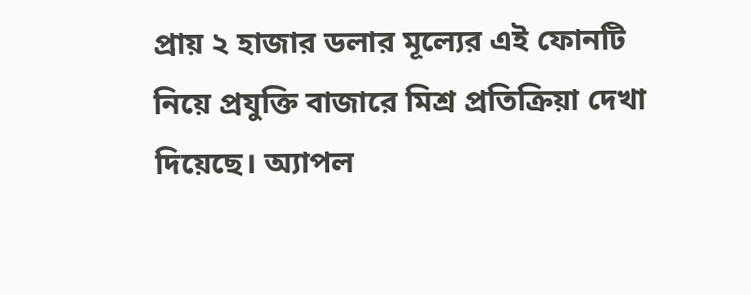প্রায় ২ হাজার ডলার মূল্যের এই ফোনটি নিয়ে প্রযুক্তি বাজারে মিশ্র প্রতিক্রিয়া দেখা দিয়েছে। অ্যাপল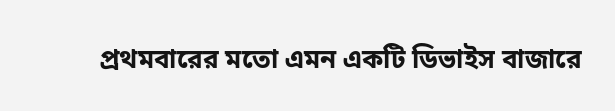প্রথমবারের মতো এমন একটি ডিভাইস বাজারে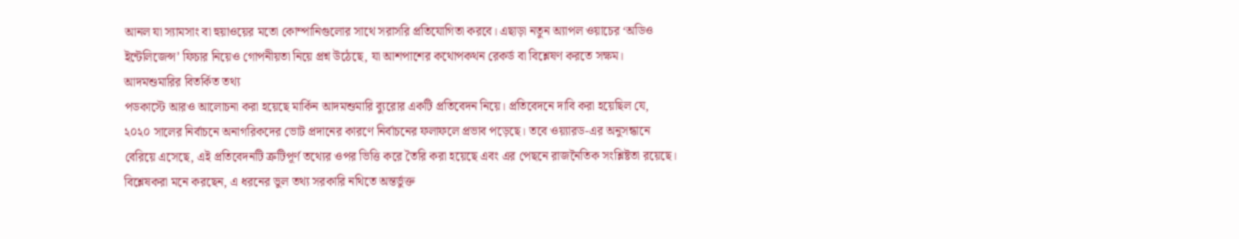আনল যা স্যামসাং বা হুয়াওয়ের মতো কোম্পানিগুলোর সাথে সরাসরি প্রতিযোগিতা করবে। এছাড়া নতুন অ্যাপল ওয়াচের ‘অডিও ইন্টেলিজেন্স’ ফিচার নিয়েও গোপনীয়তা নিয়ে প্রশ্ন উঠেছে, যা আশপাশের কথোপকথন রেকর্ড বা বিশ্লেষণ করতে সক্ষম।
আদমশুমারির বিতর্কিত তথ্য
পডকাস্টে আরও আলোচনা করা হয়েছে মার্কিন আদমশুমারি ব্যুরোর একটি প্রতিবেদন নিয়ে। প্রতিবেদনে দাবি করা হয়েছিল যে, ২০২০ সালের নির্বাচনে অনাগরিকদের ভোট প্রদানের কারণে নির্বাচনের ফলাফলে প্রভাব পড়েছে। তবে ওয়্যারড-এর অনুসন্ধানে বেরিয়ে এসেছে, এই প্রতিবেদনটি ত্রুটিপূর্ণ তথ্যের ওপর ভিত্তি করে তৈরি করা হয়েছে এবং এর পেছনে রাজনৈতিক সংশ্লিষ্টতা রয়েছে। বিশ্লেষকরা মনে করছেন, এ ধরনের ভুল তথ্য সরকারি নথিতে অন্তর্ভুক্ত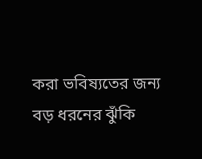করা ভবিষ্যতের জন্য বড় ধরনের ঝুঁকি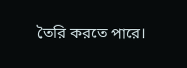তৈরি করতে পারে।